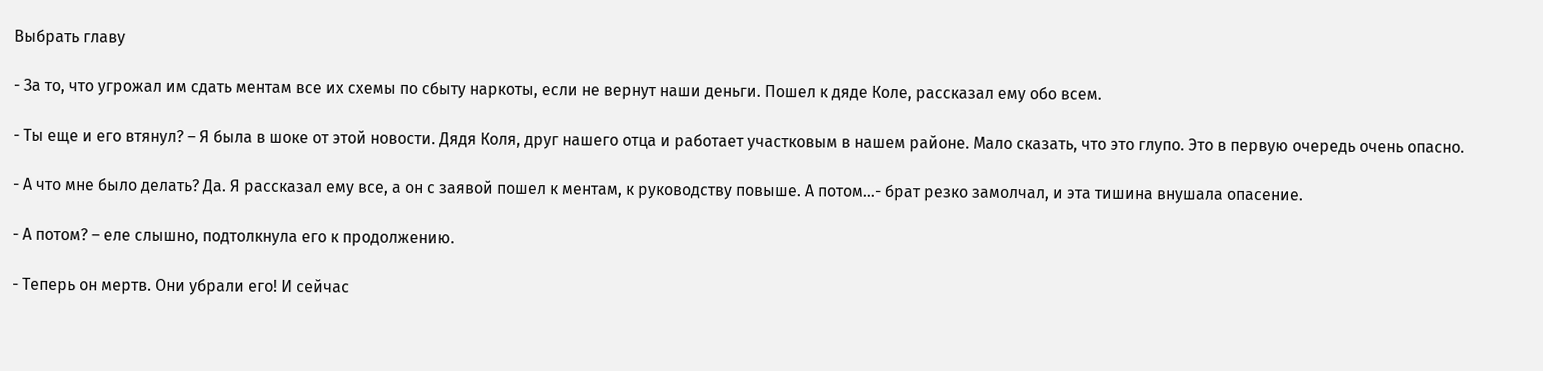Выбрать главу

- За то, что угрожал им сдать ментам все их схемы по сбыту наркоты, если не вернут наши деньги. Пошел к дяде Коле, рассказал ему обо всем.

- Ты еще и его втянул? – Я была в шоке от этой новости. Дядя Коля, друг нашего отца и работает участковым в нашем районе. Мало сказать, что это глупо. Это в первую очередь очень опасно.

- А что мне было делать? Да. Я рассказал ему все, а он с заявой пошел к ментам, к руководству повыше. А потом…- брат резко замолчал, и эта тишина внушала опасение.

- А потом? – еле слышно, подтолкнула его к продолжению.

- Теперь он мертв. Они убрали его! И сейчас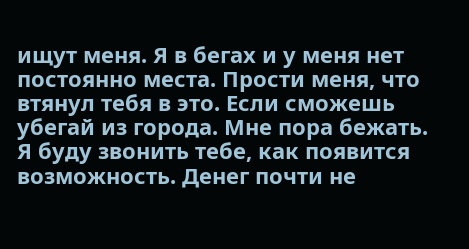ищут меня. Я в бегах и у меня нет постоянно места. Прости меня, что втянул тебя в это. Если сможешь убегай из города. Мне пора бежать. Я буду звонить тебе, как появится возможность. Денег почти не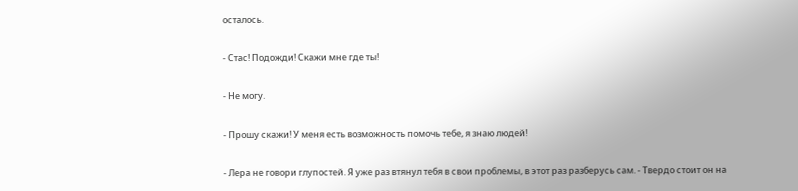осталось.

- Стас! Подожди! Скажи мне где ты!

- Не могу.

- Прошу скажи! У меня есть возможность помочь тебе, я знаю людей!

- Лера не говори глупостей. Я уже раз втянул тебя в свои проблемы, в этот раз разберусь сам. - Твердо стоит он на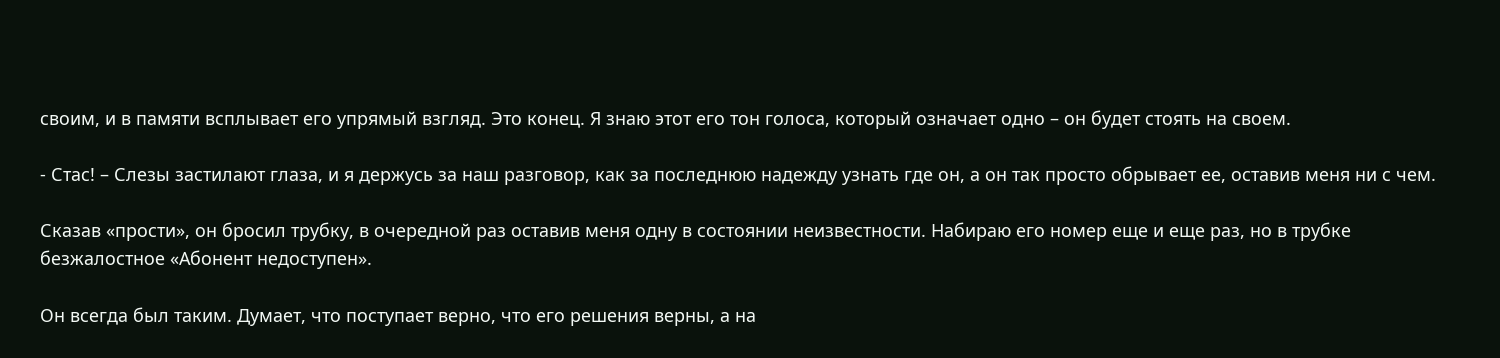своим, и в памяти всплывает его упрямый взгляд. Это конец. Я знаю этот его тон голоса, который означает одно – он будет стоять на своем.

- Стас! – Слезы застилают глаза, и я держусь за наш разговор, как за последнюю надежду узнать где он, а он так просто обрывает ее, оставив меня ни с чем.

Сказав «прости», он бросил трубку, в очередной раз оставив меня одну в состоянии неизвестности. Набираю его номер еще и еще раз, но в трубке безжалостное «Абонент недоступен».

Он всегда был таким. Думает, что поступает верно, что его решения верны, а на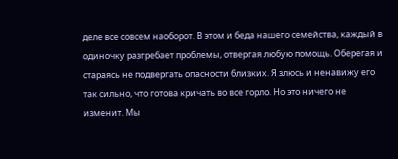деле все совсем наоборот. В этом и беда нашего семейства, каждый в одиночку разгребает проблемы, отвергая любую помощь. Оберегая и стараясь не подвергать опасности близких. Я злюсь и ненавижу его так сильно, что готова кричать во все горло. Но это ничего не изменит. Мы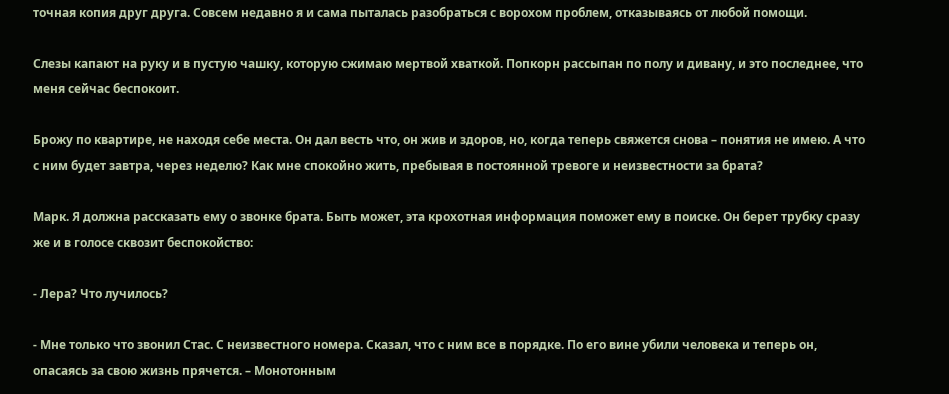точная копия друг друга. Совсем недавно я и сама пыталась разобраться с ворохом проблем, отказываясь от любой помощи.

Слезы капают на руку и в пустую чашку, которую сжимаю мертвой хваткой. Попкорн рассыпан по полу и дивану, и это последнее, что меня сейчас беспокоит.

Брожу по квартире, не находя себе места. Он дал весть что, он жив и здоров, но, когда теперь свяжется снова – понятия не имею. А что с ним будет завтра, через неделю? Как мне спокойно жить, пребывая в постоянной тревоге и неизвестности за брата?

Марк. Я должна рассказать ему о звонке брата. Быть может, эта крохотная информация поможет ему в поиске. Он берет трубку сразу же и в голосе сквозит беспокойство:

- Лера? Что лучилось?

- Мне только что звонил Стас. С неизвестного номера. Сказал, что с ним все в порядке. По его вине убили человека и теперь он, опасаясь за свою жизнь прячется. – Монотонным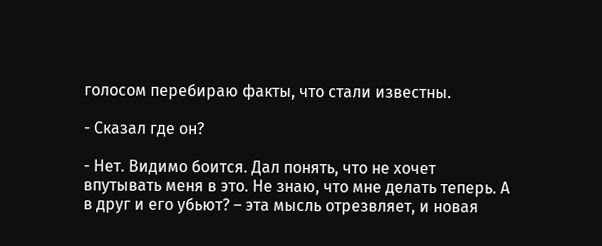голосом перебираю факты, что стали известны.

- Сказал где он?

- Нет. Видимо боится. Дал понять, что не хочет впутывать меня в это. Не знаю, что мне делать теперь. А в друг и его убьют? – эта мысль отрезвляет, и новая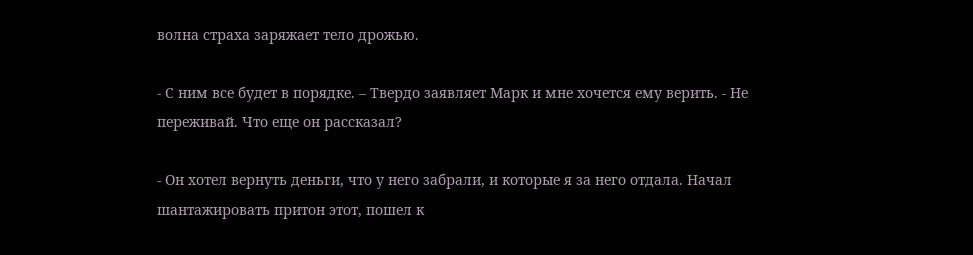волна страха заряжает тело дрожью.

- С ним все будет в порядке. – Твердо заявляет Марк и мне хочется ему верить. - Не переживай. Что еще он рассказал?

- Он хотел вернуть деньги, что у него забрали, и которые я за него отдала. Начал шантажировать притон этот, пошел к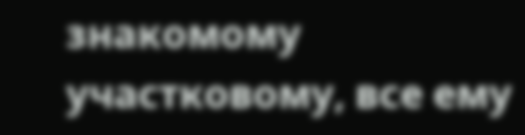знакомому участковому, все ему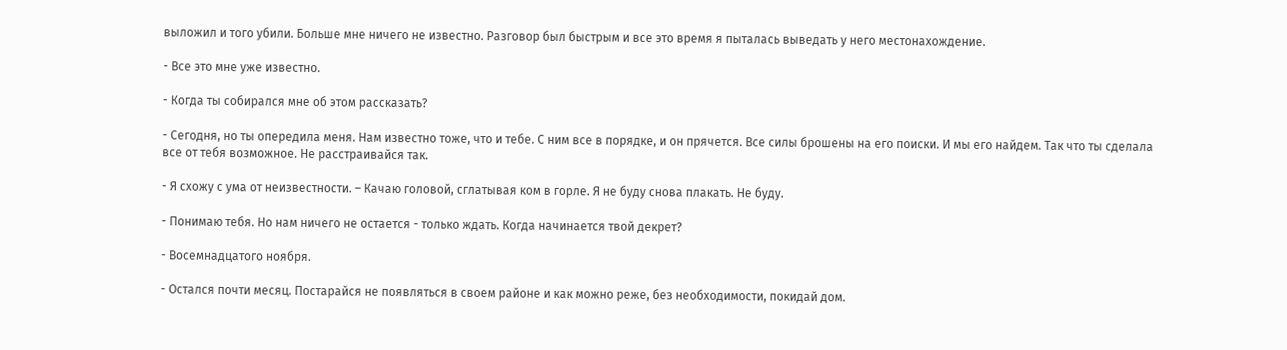выложил и того убили. Больше мне ничего не известно. Разговор был быстрым и все это время я пыталась выведать у него местонахождение.

- Все это мне уже известно.

- Когда ты собирался мне об этом рассказать?

- Сегодня, но ты опередила меня. Нам известно тоже, что и тебе. С ним все в порядке, и он прячется. Все силы брошены на его поиски. И мы его найдем. Так что ты сделала все от тебя возможное. Не расстраивайся так.

- Я схожу с ума от неизвестности. – Качаю головой, сглатывая ком в горле. Я не буду снова плакать. Не буду.

- Понимаю тебя. Но нам ничего не остается - только ждать. Когда начинается твой декрет?

- Восемнадцатого ноября.

- Остался почти месяц. Постарайся не появляться в своем районе и как можно реже, без необходимости, покидай дом.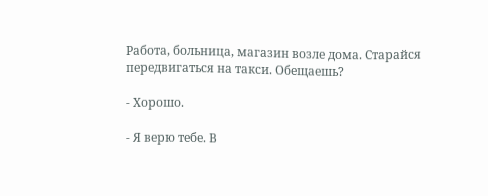Работа, больница, магазин возле дома. Старайся передвигаться на такси. Обещаешь?

- Хорошо.

- Я верю тебе. В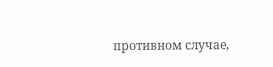противном случае,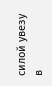силой увезу в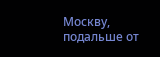Москву, подальше от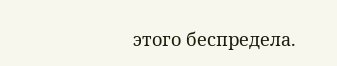этого беспредела.